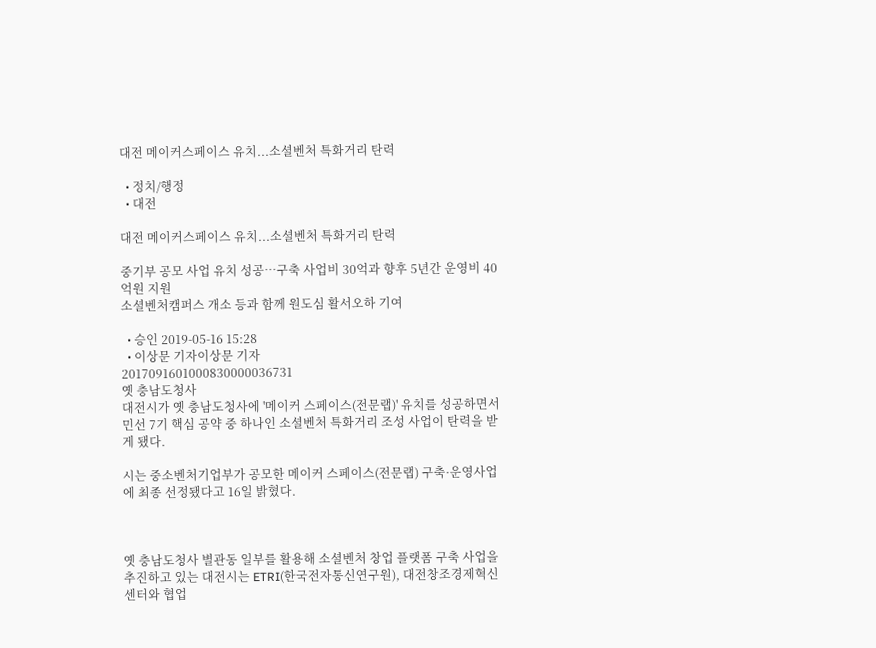대전 메이커스페이스 유치...소셜벤처 특화거리 탄력

  • 정치/행정
  • 대전

대전 메이커스페이스 유치...소셜벤처 특화거리 탄력

중기부 공모 사업 유치 성공…구축 사업비 30억과 향후 5년간 운영비 40억원 지원
소셜벤처캠퍼스 개소 등과 함께 원도심 활서오하 기여

  • 승인 2019-05-16 15:28
  • 이상문 기자이상문 기자
2017091601000830000036731
옛 충남도청사
대전시가 옛 충남도청사에 '메이커 스페이스(전문랩)' 유치를 성공하면서 민선 7기 핵심 공약 중 하나인 소셜벤처 특화거리 조성 사업이 탄력을 받게 됐다.

시는 중소벤처기업부가 공모한 메이커 스페이스(전문랩) 구축·운영사업에 최종 선정됐다고 16일 밝혔다.



옛 충남도청사 별관동 일부를 활용해 소셜벤처 창업 플랫폼 구축 사업을 추진하고 있는 대전시는 ETRI(한국전자통신연구원), 대전창조경제혁신센터와 협업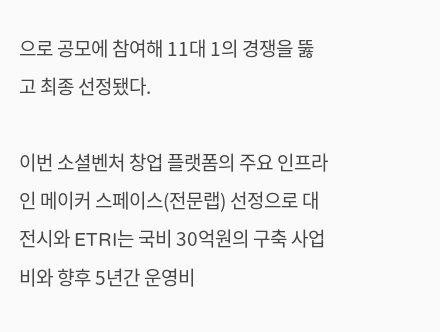으로 공모에 참여해 11대 1의 경쟁을 뚫고 최종 선정됐다.

이번 소셜벤처 창업 플랫폼의 주요 인프라인 메이커 스페이스(전문랩) 선정으로 대전시와 ETRI는 국비 30억원의 구축 사업비와 향후 5년간 운영비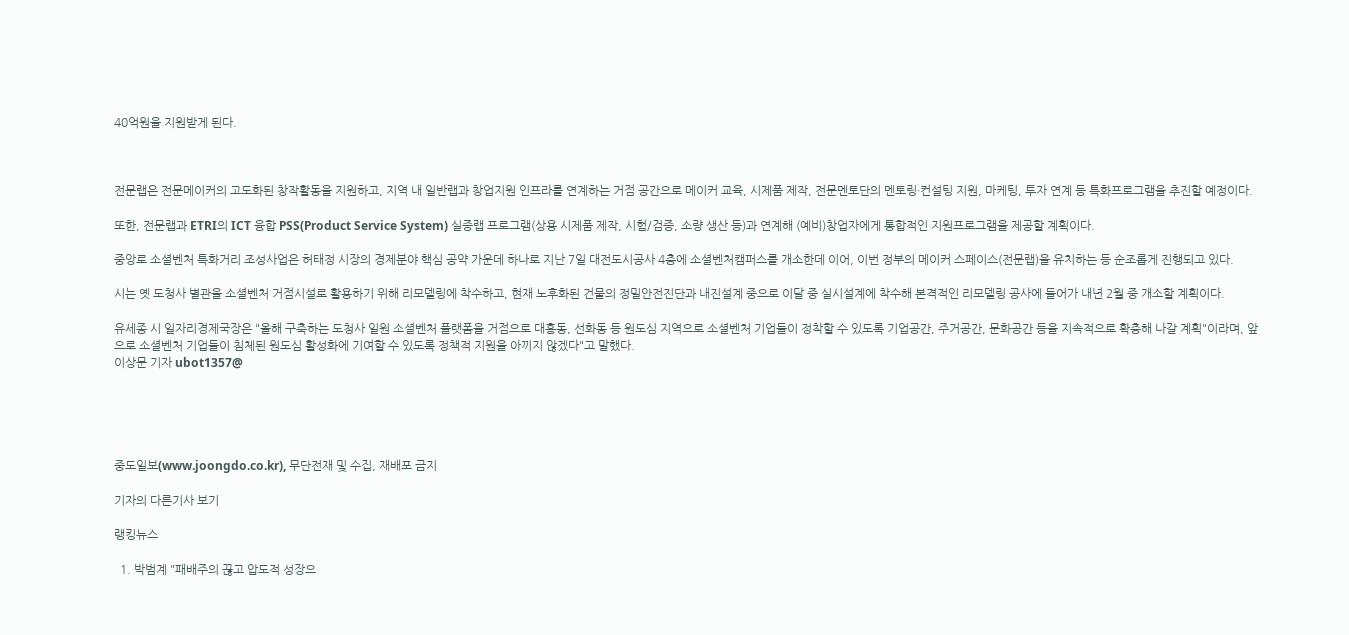40억원을 지원받게 된다.



전문랩은 전문메이커의 고도화된 창작활동을 지원하고, 지역 내 일반랩과 창업지원 인프라를 연계하는 거점 공간으로 메이커 교육, 시제품 제작, 전문멘토단의 멘토링·컨설팅 지원, 마케팅, 투자 연계 등 특화프로그램을 추진할 예정이다.

또한, 전문랩과 ETRI의 ICT 융합 PSS(Product Service System) 실증랩 프로그램(상용 시제품 제작, 시험/검증, 소량 생산 등)과 연계해 (예비)창업자에게 통합적인 지원프로그램을 제공할 계획이다.

중앙로 소셜벤처 특화거리 조성사업은 허태정 시장의 경제분야 핵심 공약 가운데 하나로 지난 7일 대전도시공사 4층에 소셜벤처캠퍼스를 개소한데 이어, 이번 정부의 메이커 스페이스(전문랩)을 유치하는 등 순조롭게 진행되고 있다.

시는 옛 도청사 별관을 소셜벤처 거점시설로 활용하기 위해 리모델링에 착수하고, 현재 노후화된 건물의 정밀안전진단과 내진설계 중으로 이달 중 실시설계에 착수해 본격적인 리모델링 공사에 들어가 내년 2월 중 개소할 계획이다.

유세종 시 일자리경제국장은 "올해 구축하는 도청사 일원 소셜벤처 플랫폼을 거점으로 대흥동, 선화동 등 원도심 지역으로 소셜벤처 기업들이 정착할 수 있도록 기업공간, 주거공간, 문화공간 등을 지속적으로 확충해 나갈 계획"이라며, 앞으로 소셜벤처 기업들이 침체된 원도심 활성화에 기여할 수 있도록 정책적 지원을 아끼지 않겠다"고 말했다.
이상문 기자 ubot1357@





중도일보(www.joongdo.co.kr), 무단전재 및 수집, 재배포 금지

기자의 다른기사 보기

랭킹뉴스

  1. 박범계 "패배주의 끊고 압도적 성장으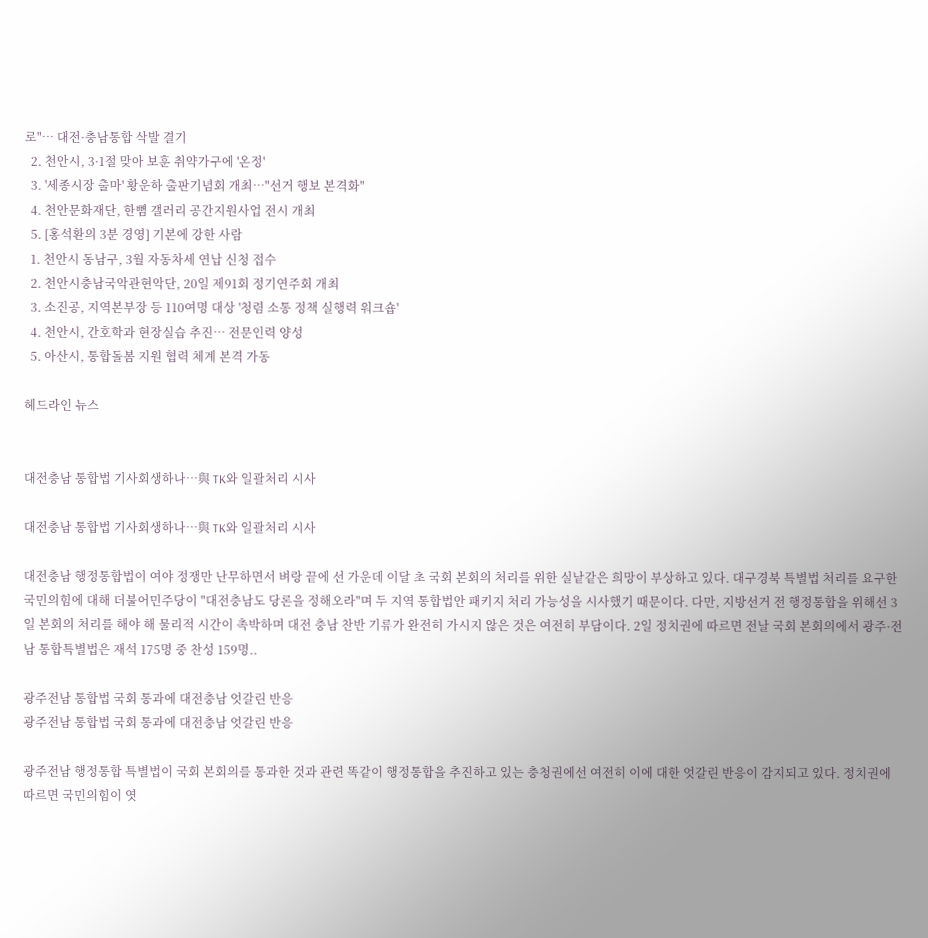로"… 대전·충남통합 삭발 결기
  2. 천안시, 3·1절 맞아 보훈 취약가구에 '온정'
  3. '세종시장 출마' 황운하 출판기념회 개최…"선거 행보 본격화"
  4. 천안문화재단, 한뼘 갤러리 공간지원사업 전시 개최
  5. [홍석환의 3분 경영] 기본에 강한 사람
  1. 천안시 동남구, 3월 자동차세 연납 신청 접수
  2. 천안시충남국악관현악단, 20일 제91회 정기연주회 개최
  3. 소진공, 지역본부장 등 110여명 대상 '청렴 소통 정책 실행력 워크숍'
  4. 천안시, 간호학과 현장실습 추진… 전문인력 양성
  5. 아산시, 통합돌봄 지원 협력 체계 본격 가동

헤드라인 뉴스


대전충남 통합법 기사회생하나…與 TK와 일괄처리 시사

대전충남 통합법 기사회생하나…與 TK와 일괄처리 시사

대전충남 행정통합법이 여야 정쟁만 난무하면서 벼랑 끝에 선 가운데 이달 초 국회 본회의 처리를 위한 실낱같은 희망이 부상하고 있다. 대구경북 특별법 처리를 요구한 국민의힘에 대해 더불어민주당이 "대전충남도 당론을 정해오라"며 두 지역 통합법안 패키지 처리 가능성을 시사했기 때문이다. 다만, 지방선거 전 행정통합을 위해선 3일 본회의 처리를 해야 해 물리적 시간이 촉박하며 대전 충남 찬반 기류가 완전히 가시지 않은 것은 여전히 부담이다. 2일 정치권에 따르면 전날 국회 본회의에서 광주·전남 통합특별법은 재석 175명 중 찬성 159명..

광주전남 통합법 국회 통과에 대전충남 엇갈린 반응
광주전남 통합법 국회 통과에 대전충남 엇갈린 반응

광주전남 행정통합 특별법이 국회 본회의를 통과한 것과 관련 똑같이 행정통합을 추진하고 있는 충청권에선 여전히 이에 대한 엇갈린 반응이 감지되고 있다. 정치권에 따르면 국민의힘이 엿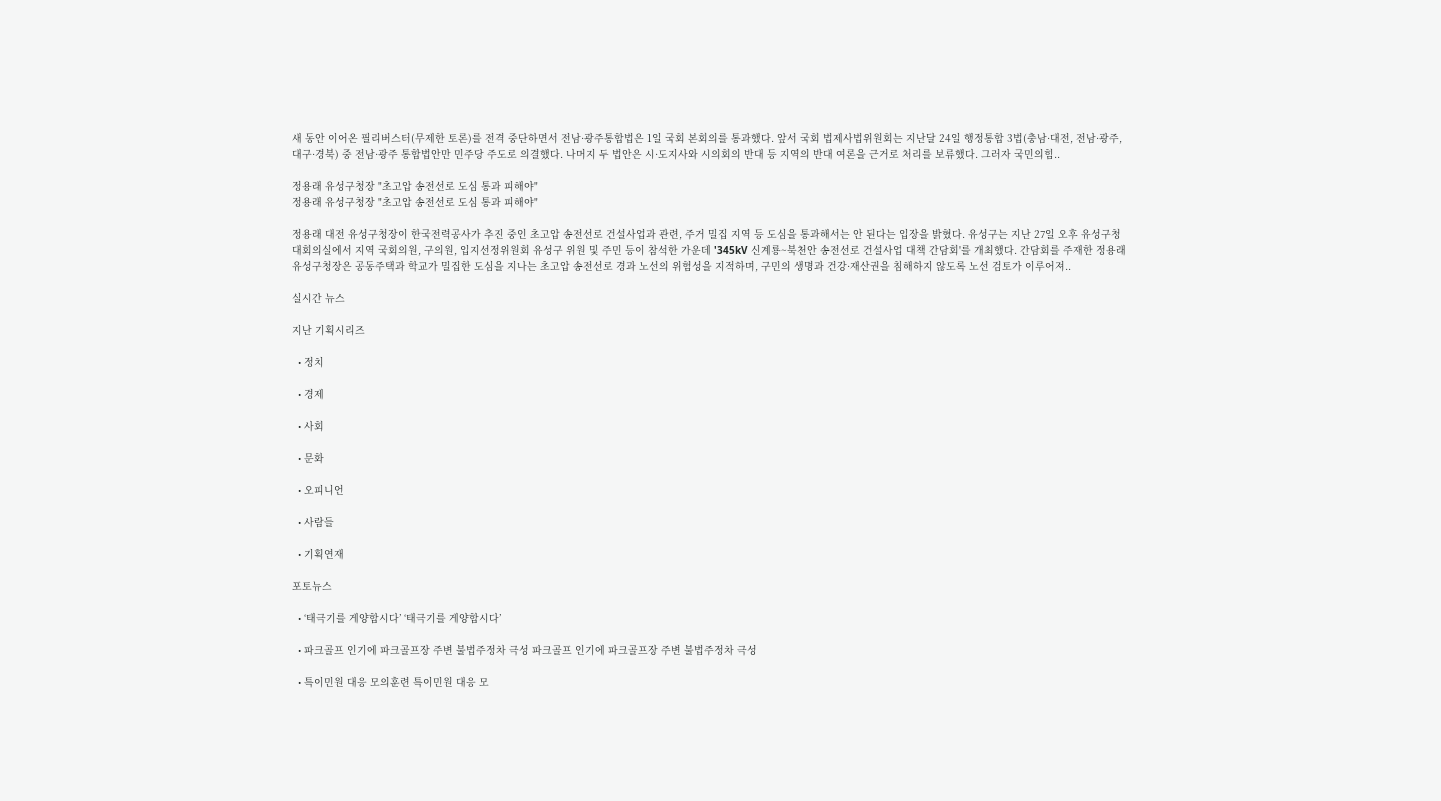새 동안 이어온 필리버스터(무제한 토론)를 전격 중단하면서 전남·광주통합법은 1일 국회 본회의를 통과했다. 앞서 국회 법제사법위원회는 지난달 24일 행정통합 3법(충남·대전, 전남·광주, 대구·경북) 중 전남·광주 통합법안만 민주당 주도로 의결했다. 나머지 두 법안은 시·도지사와 시의회의 반대 등 지역의 반대 여론을 근거로 처리를 보류했다. 그러자 국민의힘..

정용래 유성구청장 "초고압 송전선로 도심 통과 피해야"
정용래 유성구청장 "초고압 송전선로 도심 통과 피해야"

정용래 대전 유성구청장이 한국전력공사가 추진 중인 초고압 송전선로 건설사업과 관련, 주거 밀집 지역 등 도심을 통과해서는 안 된다는 입장을 밝혔다. 유성구는 지난 27일 오후 유성구청 대회의실에서 지역 국회의원, 구의원, 입지선정위원회 유성구 위원 및 주민 등이 참석한 가운데 '345kV 신계룡~북천안 송전선로 건설사업 대책 간담회'를 개최했다. 간담회를 주재한 정용래 유성구청장은 공동주택과 학교가 밀집한 도심을 지나는 초고압 송전선로 경과 노선의 위험성을 지적하며, 구민의 생명과 건강·재산권을 침해하지 않도록 노선 검토가 이루어져..

실시간 뉴스

지난 기획시리즈

  • 정치

  • 경제

  • 사회

  • 문화

  • 오피니언

  • 사람들

  • 기획연재

포토뉴스

  • ‘태극기를 게양합시다’ ‘태극기를 게양합시다’

  • 파크골프 인기에 파크골프장 주변 불법주정차 극성 파크골프 인기에 파크골프장 주변 불법주정차 극성

  • 특이민원 대응 모의훈련 특이민원 대응 모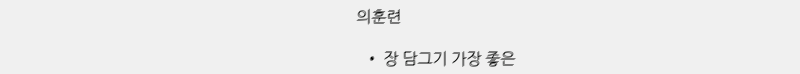의훈련

  • 장 담그기 가장 좋은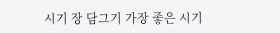시기 장 담그기 가장 좋은 시기